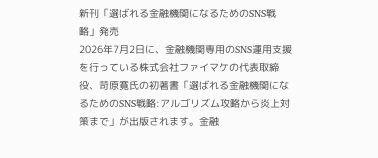新刊「選ばれる金融機関になるためのSNS戦略」発売
2026年7月2日に、金融機関専用のSNS運用支援を行っている株式会社ファイマケの代表取締役、苛原寛氏の初著書「選ばれる金融機関になるためのSNS戦略:アルゴリズム攻略から炎上対策まで」が出版されます。金融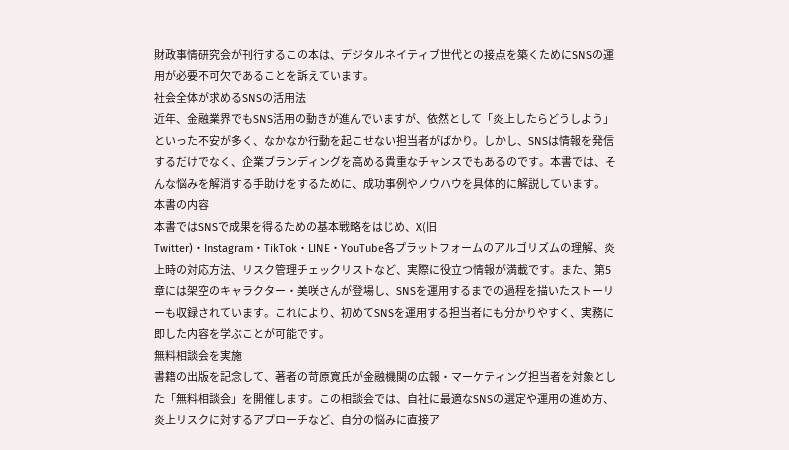財政事情研究会が刊行するこの本は、デジタルネイティブ世代との接点を築くためにSNSの運用が必要不可欠であることを訴えています。
社会全体が求めるSNSの活用法
近年、金融業界でもSNS活用の動きが進んでいますが、依然として「炎上したらどうしよう」といった不安が多く、なかなか行動を起こせない担当者がばかり。しかし、SNSは情報を発信するだけでなく、企業ブランディングを高める貴重なチャンスでもあるのです。本書では、そんな悩みを解消する手助けをするために、成功事例やノウハウを具体的に解説しています。
本書の内容
本書ではSNSで成果を得るための基本戦略をはじめ、X(旧Twitter)・Instagram・TikTok・LINE・YouTube各プラットフォームのアルゴリズムの理解、炎上時の対応方法、リスク管理チェックリストなど、実際に役立つ情報が満載です。また、第5章には架空のキャラクター・美咲さんが登場し、SNSを運用するまでの過程を描いたストーリーも収録されています。これにより、初めてSNSを運用する担当者にも分かりやすく、実務に即した内容を学ぶことが可能です。
無料相談会を実施
書籍の出版を記念して、著者の苛原寛氏が金融機関の広報・マーケティング担当者を対象とした「無料相談会」を開催します。この相談会では、自社に最適なSNSの選定や運用の進め方、炎上リスクに対するアプローチなど、自分の悩みに直接ア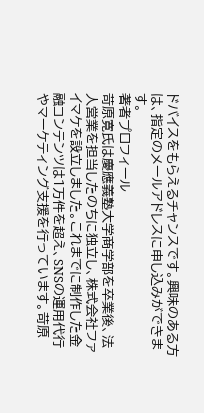ドバイスをもらえるチャンスです。興味のある方は、指定のメールアドレスに申し込みができます。
著者プロフィール
苛原寛氏は慶應義塾大学商学部を卒業後、法人営業を担当したのちに独立し、株式会社ファイマケを設立しました。これまでに制作した金融コンテンツは1万件を超え、SNSの運用代行やマーケティング支援を行っています。苛原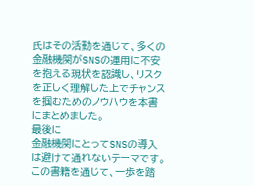氏はその活動を通じて、多くの金融機関がSNSの運用に不安を抱える現状を認識し、リスクを正しく理解した上でチャンスを掴むためのノウハウを本書にまとめました。
最後に
金融機関にとってSNSの導入は避けて通れないテーマです。この書籍を通じて、一歩を踏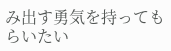み出す勇気を持ってもらいたい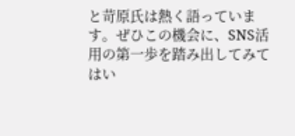と苛原氏は熱く語っています。ぜひこの機会に、SNS活用の第一歩を踏み出してみてはい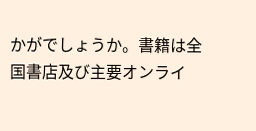かがでしょうか。書籍は全国書店及び主要オンライ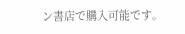ン書店で購入可能です。